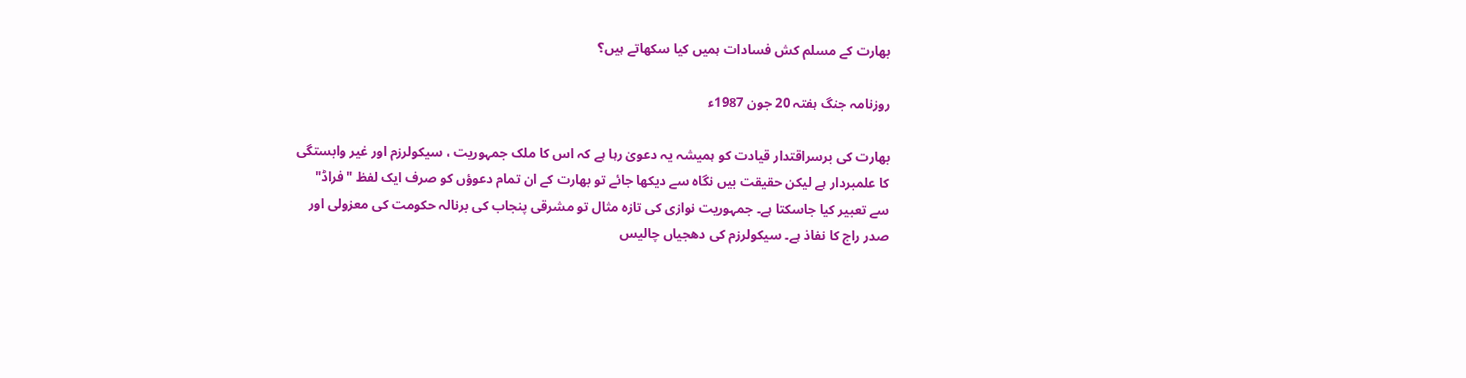بھارت کے مسلم کش فسادات ہمیں کیا سکھاتے ہیں؟

روزنامہ جنگ ہفتہ 20 جون 1987ء

بھارت کی برسراقتدار قیادت کو ہمیشہ یہ دعویٰ رہا ہے کہ اس کا ملک جمہوریت ، سیکولرزم اور غیر وابستگی کا علمبردار ہے لیکن حقیقت بیں نگاہ سے دیکھا جائے تو بھارت کے ان تمام دعوؤں کو صرف ایک لفظ "فراڈ" سے تعبیر کیا جاسکتا ہے۔ جمہوریت نوازی کی تازہ مثال تو مشرقی پنجاب کی برنالہ حکومت کی معزولی اور صدر راج کا نفاذ ہے۔ سیکولرزم کی دھجیاں چالیس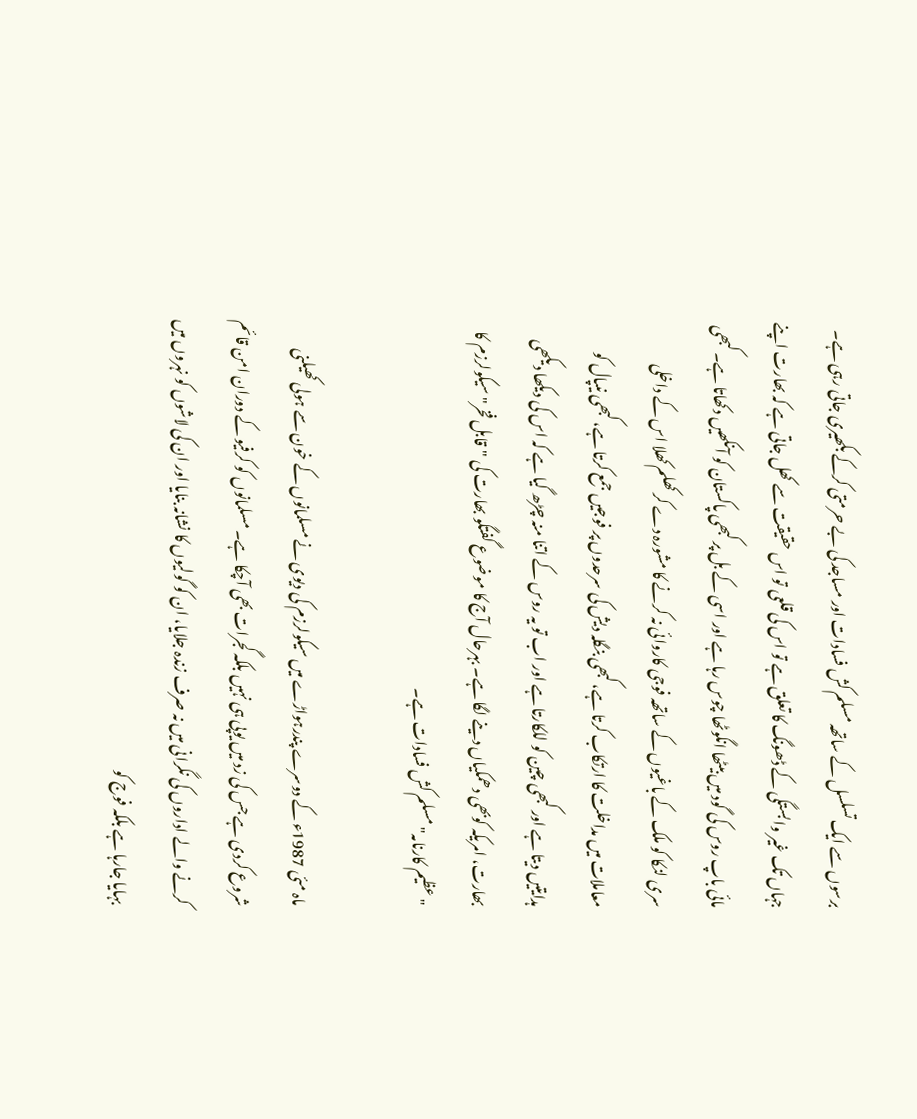برسوں سے ایک تسلسل کے ساتھہ مسلم کش فسادات اور مساجد کی بے حرمتی کرکے بکھیری جاتی رہی ہے۔ جہاں تک غیر وابستگی کے ڈھونگ کا تعلق ہے تو اس کی قلعی تو اس حقیقت سے کھل جاتی ہے کہ بھارت اپنے مائی باپ روس کی گود میں بیٹھا انگوٹھا چوس رہا ہے اور اسی کے بل پر کبھی پاکستان کو آنکھیں دکھاتا ہے۔ کبھی سری لنکا کو ملک کے باغیوں کے ساتھہ فوجی کاروائی نہ کرنے کا مشورہ دے کر کھلم کھلا اس کے داخلی معاملات میں مداخلت کا ارتکاب کرتا ہے، کبھی بنگلہ دیش کی سرحدوں پر فوجیں جمع کرتا ہے، کبھی نیپال کو ہدایتیں دیتا ہے اور کبھی چین کو للکارتا ہے اور اب تو یہ روس کے اتنا منہ چڑھ گیا ہے کہ اس کی دیکھا دیکھی بھارت، امریکہ کوبھی دھمکیاں دینے لگا ہے۔ بہرحال آج کا موضوع گفتگو بھارت کی "قابل فخر" سیکولرزم کا "عظیم کارنامہ" مسلم کش فسادات ہے۔

ماہ مئی 1987ء کے دوسرے پندرہواڑے میں سیکولرزم کی دیوی نے مسلمانوں کے خون سے ہولی کھیلنی شروع کردی ہے جس کی زد میں یوپی ہی نہیں بلکہ گجرات بھی آچکا ہے۔ مسلمانوں کو کرفیو کے دوران امن قائم کرنے والے اداروں کی نگرانی میں نہ صرف زندہ جلایا، ان کو گولیوں کا نشانہ بنایا اور ان کی لاشوں کو نہروں میں بہایا جارہا ہے بلکہ فوج کو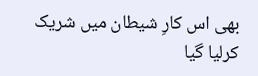بھی اس کارِ شیطان میں شریک کرلیا گیا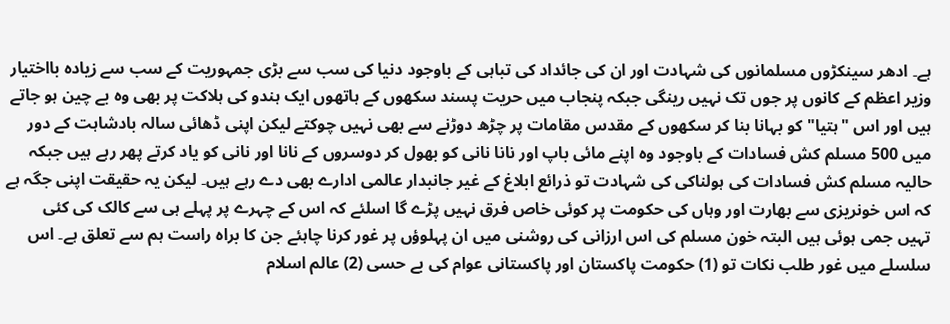ہے۔ ادھر سینکڑوں مسلمانوں کی شہادت اور ان کی جائداد کی تباہی کے باوجود دنیا کی سب سے بڑی جمہوریت کے سب سے زیادہ بااختیار وزیر اعظم کے کانوں پر جوں تک نہیں رینگی جبکہ پنجاب میں حریت پسند سکھوں کے ہاتھوں ایک ہندو کی ہلاکت پر بھی وہ بے چین ہو جاتے ہیں اور اس "ہتیا" کو بہانا بنا کر سکھوں کے مقدس مقامات پر چڑھ دوڑنے سے بھی نہیں چوکتے لیکن اپنی ڈھائی سالہ بادشاہت کے دور میں 500 مسلم کش فسادات کے باوجود وہ اپنے مائی باپ اور نانا نانی کو بھول کر دوسروں کے نانا اور نانی کو یاد کرتے پھر رہے ہیں جبکہ حالیہ مسلم کش فسادات کی ہولناکی کی شہادت تو ذرائع ابلاغ کے غیر جانبدار عالمی ادارے بھی دے رہے ہیں۔ لیکن یہ حقیقت اپنی جگہ ہے کہ اس خونریزی سے بھارت اور وہاں کی حکومت پر کوئی خاص فرق نہیں پڑے گا اسلئے کہ اس کے چہرے پر پہلے ہی سے کالک کی کئی تہیں جمی ہوئی ہیں البتہ خون مسلم کی اس ارزانی کی روشنی میں ان پہلوؤں پر غور کرنا چاہئے جن کا براہ راست ہم سے تعلق ہے۔ اس سلسلے میں غور طلب نکات تو (1) حکومت پاکستان اور پاکستانی عوام کی بے حسی (2) عالم اسلام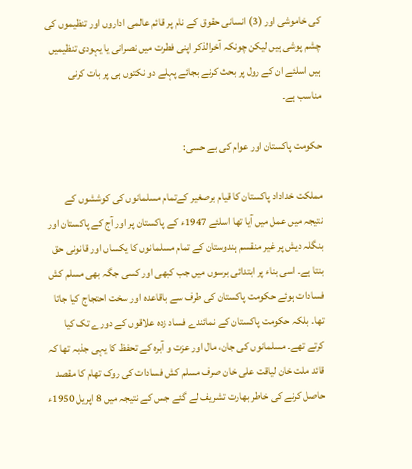کی خاموشی اور (3) انسانی حقوق کے نام پر قائم عالمی اداروں اور تنظیموں کی چشم پوشی ہیں لیکن چونکہ آخرالذکر اپنی فطرت میں نصرانی یا یہودی تنظیمیں ہیں اسلئے ان کے رول پر بحث کرنے بجائے پہلے دو نکتوں ہی پر بات کرنی مناسب ہے۔

حکومت پاکستان اور عوام کی بے حسی:

مملکت خداداد پاکستان کا قیام برصغیر کےتمام مسلمانوں کی کوششوں کے نتیجہ میں عمل میں آیا تھا اسلئے 1947ء کے پاکستان پر اور آج کے پاکستان اور بنگلہ دیش پر غیر منقسم ہندوستان کے تمام مسلمانوں کا یکساں اور قانونی حق بنتا ہے۔ اسی بناء پر ابتدائی برسوں میں جب کبھی اور کسی جگہ بھی مسلم کش فسادات ہوئے حکومت پاکستان کی طرف سے باقاعدہ اور سخت احتجاج کیا جاتا تھا۔ بلکہ حکومت پاکستان کے نمائندے فساد زدہ علاقوں کے دورے تک کیا کرتے تھے۔ مسلمانوں کی جان، مال اور عزت و آبرہ کے تحفظ کا یہی جذبہ تھا کہ قائد ملت خان لیاقت علی خان صرف مسلم کش فسادات کی روک تھام کا مقصد حاصل کرنے کی خاطر بھارت تشریف لے گئے جس کے نتیجہ میں 8 اپریل 1950ء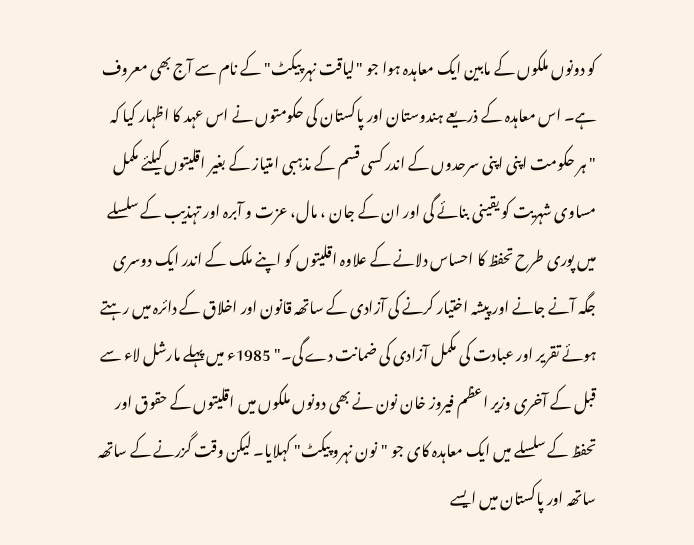کو دونوں ملکوں کے مابین ایک معاہدہ ہوا جو "لیاقت نہر پیکٹ" کے نام سے آج بھی معروف ہے۔ اس معاہدہ کے ذریعے ہندوستان اور پاکستان کی حکومتوں نے اس عہد کا اظہار کیا کہ "ہر حکومت اپنی اپنی سرحدوں کے اندر کسی قسم کے مذہبی امتیاز کے بغیر اقلیتوں کیلئے مکمل مساوی شہریت کو یقینی بنائے گی اور ان کے جان ، مال، عزت و آبرہ اور تہذیب کے سلسلے میں پوری طرح تحفظ کا احساس دلانے کے علاوہ اقلیتوں کو اپنے ملک کے اندر ایک دوسری جگہ آنے جانے اور پیشہ اختیار کرنے کی آزادی کے ساتھہ قانون اور اخلاق کے دائرہ میں رہتے ہوئے تقریر اور عبادت کی مکمل آزادی کی ضمانت دے گی۔" 1985ء میں پہلے مارشل لاء سے قبل کے آخری وزیر اعظم فیروز خان نون نے بھی دونوں ملکوں میں اقلیتوں کے حقوق اور تحفظ کے سلسلے میں ایک معاہدہ کای جو "نون نہرو پیکٹ" کہلایا۔ لیکن وقت گزرنے کے ساتھہ ساتھہ اور پاکستان میں ایسے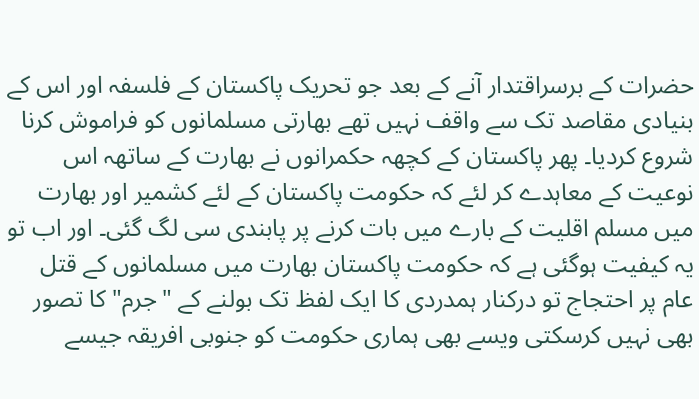حضرات کے برسراقتدار آنے کے بعد جو تحریک پاکستان کے فلسفہ اور اس کے بنیادی مقاصد تک سے واقف نہیں تھے بھارتی مسلمانوں کو فراموش کرنا شروع کردیا۔ پھر پاکستان کے کچھہ حکمرانوں نے بھارت کے ساتھہ اس نوعیت کے معاہدے کر لئے کہ حکومت پاکستان کے لئے کشمیر اور بھارت میں مسلم اقلیت کے بارے میں بات کرنے پر پابندی سی لگ گئی۔ اور اب تو یہ کیفیت ہوگئی ہے کہ حکومت پاکستان بھارت میں مسلمانوں کے قتل عام پر احتجاج تو درکنار ہمدردی کا ایک لفظ تک بولنے کے "جرم" کا تصور بھی نہیں کرسکتی ویسے بھی ہماری حکومت کو جنوبی افریقہ جیسے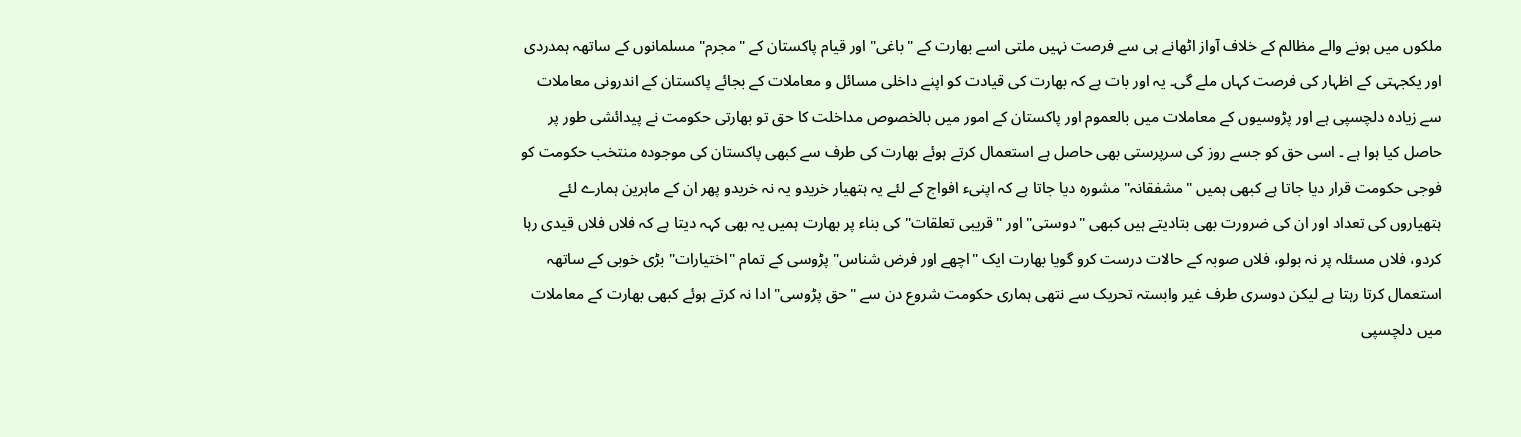ملکوں میں ہونے والے مظالم کے خلاف آواز اٹھانے ہی سے فرصت نہیں ملتی اسے بھارت کے "باغی" اور قیام پاکستان کے "مجرم" مسلمانوں کے ساتھہ ہمدردی اور یکجہتی کے اظہار کی فرصت کہاں ملے گی۔ یہ اور بات ہے کہ بھارت کی قیادت کو اپنے داخلی مسائل و معاملات کے بجائے پاکستان کے اندرونی معاملات سے زیادہ دلچسپی ہے اور پڑوسیوں کے معاملات میں بالعموم اور پاکستان کے امور میں بالخصوص مداخلت کا حق تو بھارتی حکومت نے پیدائشی طور پر حاصل کیا ہوا ہے ۔ اسی حق کو جسے روز کی سرپرستی بھی حاصل ہے استعمال کرتے ہوئے بھارت کی طرف سے کبھی پاکستان کی موجودہ منتخب حکومت کو فوجی حکومت قرار دیا جاتا ہے کبھی ہمیں "مشفقانہ" مشورہ دیا جاتا ہے کہ اپنیء افواج کے لئے یہ ہتھیار خریدو یہ نہ خریدو پھر ان کے ماہرین ہمارے لئے ہتھیاروں کی تعداد اور ان کی ضرورت بھی بتادیتے ہیں کبھی "دوستی" اور "قریبی تعلقات" کی بناء پر بھارت ہمیں یہ بھی کہہ دیتا ہے کہ فلاں فلاں قیدی رہا کردو، فلاں مسئلہ پر نہ بولو، فلاں صوبہ کے حالات درست کرو گویا بھارت ایک "اچھے اور فرض شناس" پڑوسی کے تمام "اختیارات" بڑی خوبی کے ساتھہ استعمال کرتا رہتا ہے لیکن دوسری طرف غیر وابستہ تحریک سے نتھی ہماری حکومت شروع دن سے "حق پڑوسی" ادا نہ کرتے ہوئے کبھی بھارت کے معاملات میں دلچسپی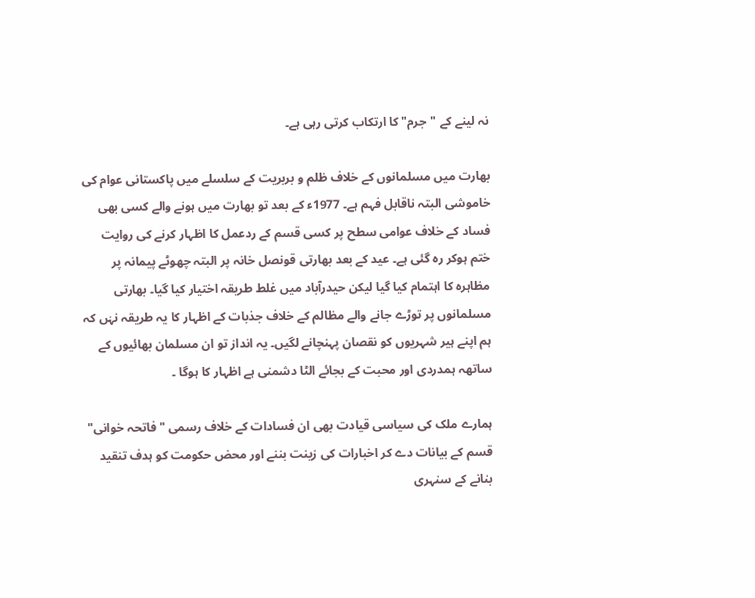نہ لینے کے "جرم" کا ارتکاب کرتی رہی ہے۔

بھارت میں مسلمانوں کے خلاف ظلم و بربریت کے سلسلے میں پاکستانی عوام کی خاموشی البتہ ناقابل فہم ہے۔ 1977ء کے بعد تو بھارت میں ہونے والے کسی بھی فساد کے خلاف عوامی سطح پر کسی قسم کے ردعمل کا اظہار کرنے کی روایت ختم ہوکر رہ گئی ہے۔ عید کے بعد بھارتی قونصل خانہ پر البتہ چھوٹے پیمانہ پر مظاہرہ کا اہتمام کیا گیا لیکن حیدرآباد میں غلط طریقہ اختیار کیا گیا۔ بھارتی مسلمانوں پر توڑے جانے والے مظالم کے خلاف جذبات کے اظہار کا یہ طریقہ نہٰں کہ ہم اپنے ہیر شہریوں کو نقصان پہنچانے لگیں۔ یہ انداز تو ان مسلمان بھائیوں کے ساتھہ ہمدردی اور محبت کے بجائے الٹا دشمنی ہے اظہار کا ہوگا ۔

ہمارے ملک کی سیاسی قیادت بھی ان فسادات کے خلاف رسمی "فاتحہ خوانی" قسم کے بیانات دے کر اخبارات کی زینت بننے اور محض حکومت کو ہدف تنقید بنانے کے سنہری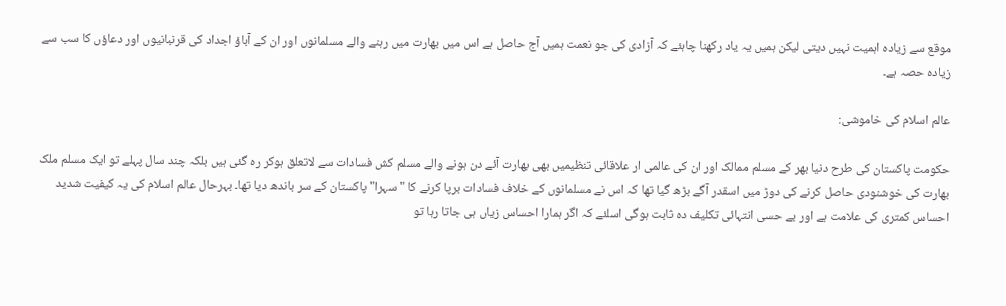موقع سے زیادہ اہمیت نہیں دیتی لیکن ہمیں یہ یاد رکھنا چاہئے کہ آزادی کی جو نعمت ہمیں آج حاصل ہے اس میں بھارت میں رہنے والے مسلمانوں اور ان کے آباؤ اجداد کی قرنبانیوں اور دعاؤں کا سب سے زیادہ حصہ ہے۔

عالم اسلام کی خاموشی:

حکومت پاکستان کی طرح دنیا بھر کے مسلم ممالک اور ان کی عالمی ار علاقائی تنظیمیں بھی بھارت آئے دن ہونے والے مسلم کش فسادات سے لاتعلق ہوکر رہ گئی ہیں بلکہ چند سال پہلے تو ایک مسلم ملک بھارت کی خوشنودی حاصل کرنے کی دوڑ میں اسقدر آگے بڑھ گیا تھا کہ اس نے مسلمانوں کے خلاف فسادات برپا کرنے کا "سہرا" پاکستان کے سر باندھ دیا تھا۔ بہرحال عالم اسلام کی یہ کیفیت شدید احساس کمتری کی علامت ہے اور بے حسی انتہائی تکلیف دہ ثابت ہوگی اسلئے کہ اگر ہمارا احساس زیاں ہی جاتا رہا تو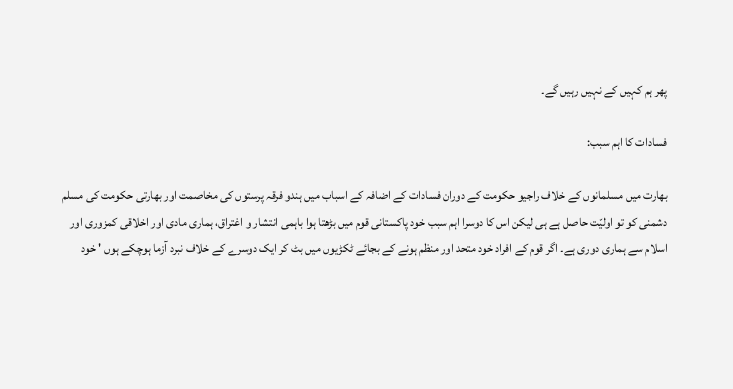پھر ہم کہیں کے نہیں رہیں گے۔

فسادات کا اہم سبب:

بھارت میں مسلمانوں کے خلاف راجیو حکومت کے دوران فسادات کے اضافہ کے اسباب میں ہندو فرقہ پرستوں کی مخاصمت اور بھارتی حکومت کی مسلم دشمنی کو تو اولیّت حاصل ہے ہی لیکن اس کا دوسرا اہم سبب خود پاکستانی قوم میں بڑھتا ہوا باہمی انتشار و اغتراق، ہماری مادی اور اخلاقی کمزوری اور اسلام سے ہماری دوری ہے۔ اگر قوم کے افراد خود متحد اور منظم ہونے کے بجائے ٹکڑیوں میں بٹ کر ایک دوسرے کے خلاف نبرد آزما ہوچکے ہوں ' خود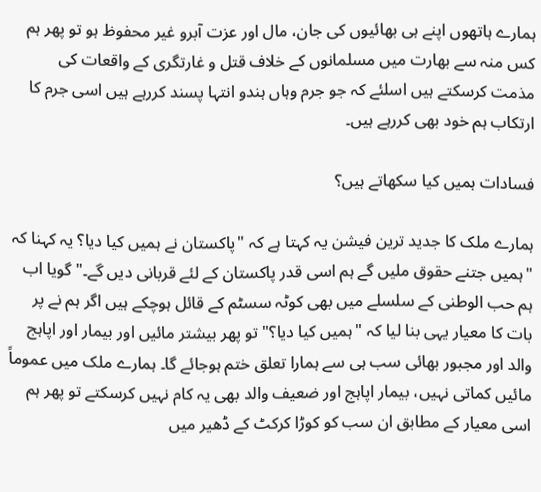ہمارے ہاتھوں اپنے ہی بھائیوں کی جان، مال اور عزت آبرو غیر محفوظ ہو تو پھر ہم کس منہ سے بھارت میں مسلمانوں کے خلاف قتل و غارتگری کے واقعات کی مذمت کرسکتے ہیں اسلئے کہ جو جرم وہاں ہندو انتہا پسند کررہے ہیں اسی جرم کا ارتکاب ہم خود بھی کررہے ہیں۔

فسادات ہمیں کیا سکھاتے ہیں؟

ہمارے ملک کا جدید ترین فیشن یہ کہتا ہے کہ "پاکستان نے ہمیں کیا دیا؟ یہ کہنا کہ "ہمیں جتنے حقوق ملیں گے ہم اسی قدر پاکستان کے لئے قربانی دیں گے۔" گویا اب ہم حب الوطنی کے سلسلے میں بھی کوٹہ سسٹم کے قائل ہوچکے ہیں اگر ہم نے پر بات کا معیار یہی بنا لیا کہ "ہمیں کیا دیا؟" تو پھر بیشتر مائیں اور بیمار اور اپاہج والد اور مجبور بھائی سب ہی سے ہمارا تعلق ختم ہوجائے گا۔ ہمارے ملک میں عموماً مائیں کماتی نہیں، بیمار اپاہج اور ضعیف والد بھی یہ کام نہیں کرسکتے تو پھر ہم اسی معیار کے مطابق ان سب کو کوڑا کرکٹ کے ڈھیر میں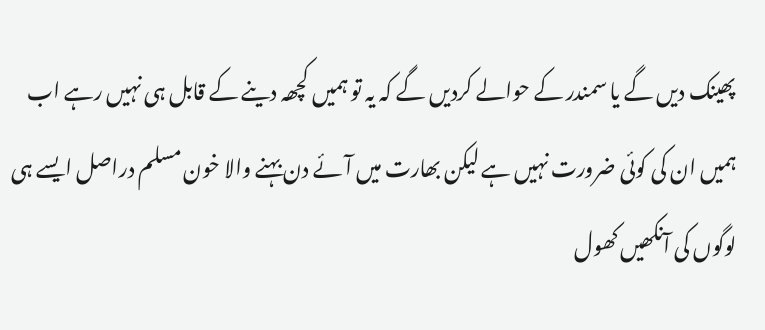پھینک دیں گے یا سمندر کے حوالے کردیں گے کہ یہ تو ہمیں کچھہ دینے کے قابل ہی نہیں رہے اب ہمیں ان کی کوئی ضرورت نہیں ہے لیکن بھارت میں آئے دن بہنے والا خون مسلم دراصل ایسے ہی لوگوں کی آنکھیں کھول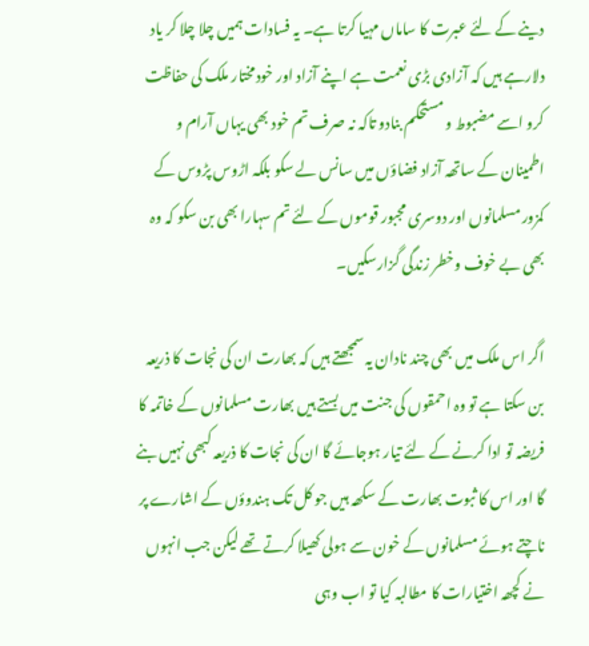دینے کے لئے عبرت کا ساماں مہیا کرتا ہے۔ یہ فسادات ہمیں چلا چلا کر یاد دلارہے ہیں کہ آزادی بڑی نعمت ہے اپنے آزاد اور خودمختار ملک کی حفاظت کرو اسے مضبوط و مستحکم بنادو تاکہ نہ صرف تم خود بھی یہاں آرام و اطمینان کے ساتھہ آزاد فضاؤں میں سانس لے سکو بلکہ اڑوس پڑوس کے کمزور مسلمانوں اور دوسری مجبور قوموں کے لئے تم سہارا بھی بن سکو کہ وہ بھی بے خوف وخطر زندگی گزارسکیں۔

اگر اس ملک میں بھی چند نادان یہ سمجھتے ہیں کہ بھارت ان کی نجات کا ذریعہ بن سکتا ہے تو وہ احمقوں کی جنت میں بستے ہیں بھارت مسلمانوں کے خاتمہ کا فریضہ تو ادا کرنے کے لئے تیار ہوجائے گا ان کی نجات کا ذریعہ کبھی نہیں بنے گا اور اس کا ثبوت بھارت کے سکھہ ہیں جو کل تک ہندوؤں کے اشارے پر ناچتے ہوئے مسلمانوں کے خون سے ہولی کھیلا کرتے تھے لیکن جب انہوں نے کچھہ اختیارات کا مطالبہ کیا تو اب وہی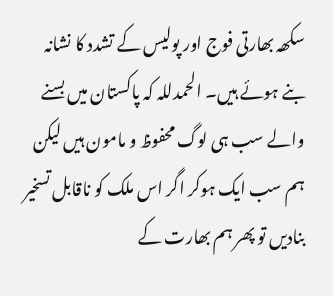سکھہ بھارتی فوج اور پولیس کے تشدد کا نشانہ بنے ہوئے ہیں۔ الحمدللہ کہ پاکستان میں بسنے والے سب ہی لوگ محفوظ و مامون ہیں لیکن ہم سب ایک ہوکر اگر اس ملک کو ناقابل تسخیر بنادیں تو پھر ہم بھارت کے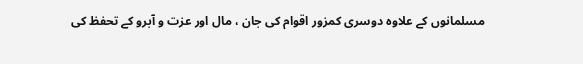مسلمانوں کے علاوہ دوسری کمزور اقوام کی جان ، مال اور عزت و آبرو کے تحفظ کی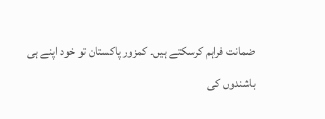ضمانت فراہم کرسکتے ہیں۔ کمزور پاکستان تو خود اپنے ہی باشندوں کی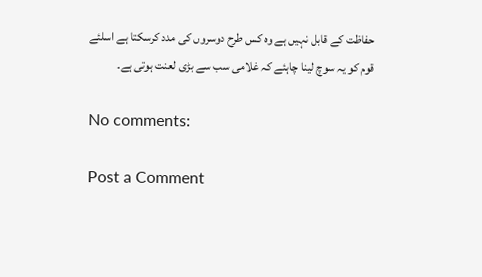حفاظت کے قابل نہیں ہے وہ کس طرح دوسروں کی مدد کرسکتا ہے اسلئے قوم کو یہ سوچ لینا چاہئے کہ غلامی سب سے بڑی لعنت ہوتی ہے۔

No comments:

Post a Comment